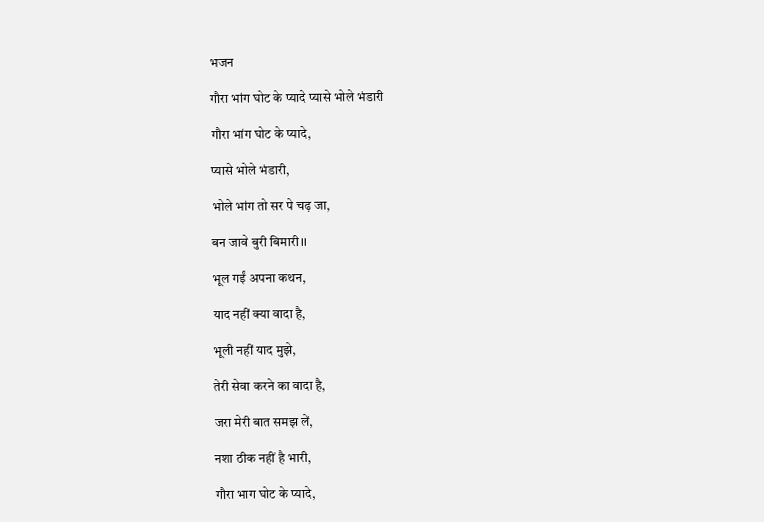भजन

गौरा भांग घोट के प्यादे प्यासे भोले भंडारी

गौरा भांग घोट के प्यादे,

प्यासे भोले भंडारी,

भोले भांग तो सर पे चढ़ जा,

बन जावे बुरी बिमारी।।

भूल गईं अपना कथन,

याद नहीं क्या वादा है,

भूली नहीं याद मुझे,

तेरी सेवा करने का वादा है,

जरा मेरी बात समझ लें,

नशा ठीक नहीं है भारी,

गौरा भाग घोट के प्यादे,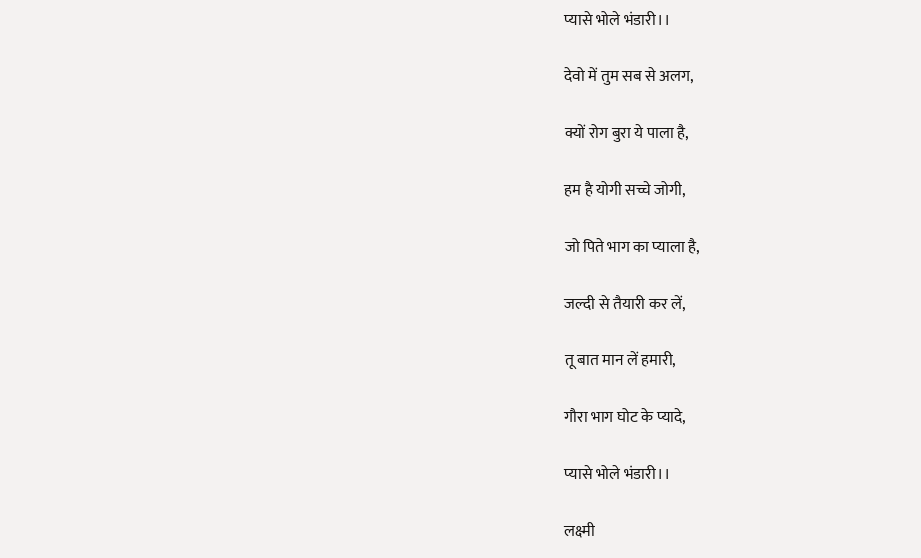प्यासे भोले भंडारी।।

देवो में तुम सब से अलग,

क्यों रोग बुरा ये पाला है,

हम है योगी सच्चे जोगी,

जो पिते भाग का प्याला है,

जल्दी से तैयारी कर लें,

तू बात मान लें हमारी,

गौरा भाग घोट के प्यादे,

प्यासे भोले भंडारी।।

लक्ष्मी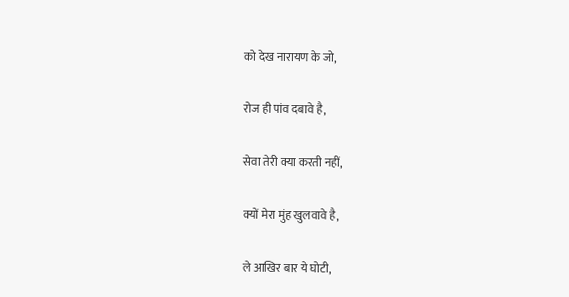को देख नारायण के जो,

रोज ही पांव दबावे है,

सेवा तेरी क्या करती नहीं,

क्यों मेरा मुंह खुलवावे है,

ले आखिर बार ये घोटी,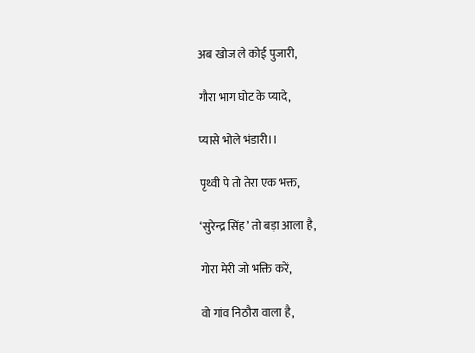अब खोज ले कोई पुजारी,

गौरा भाग घोट के प्यादे,

प्यासे भोले भंडारी।।

पृथ्वी पे तो तेरा एक भक्त,

‘सुरेन्द्र सिंह’ तो बड़ा आला है,

गोरा मेरी जो भक्ति करें,

वो गांव निठौरा वाला है,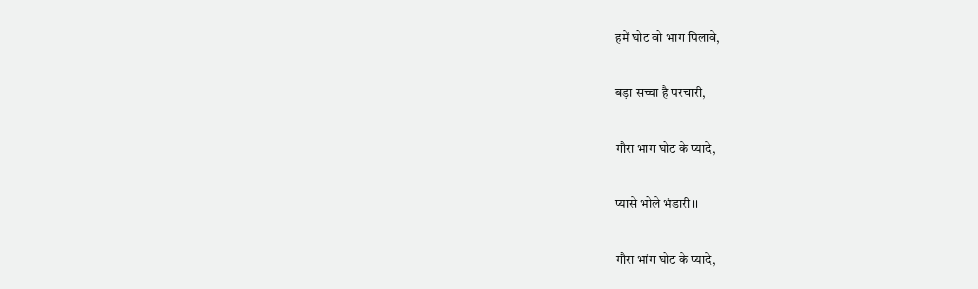हमें घोट वो भाग पिलावे,

बड़ा सच्चा है परचारी,

गौरा भाग घोट के प्यादे,

प्यासे भोले भंडारी।।

गौरा भांग घोट के प्यादे,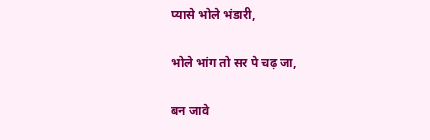प्यासे भोले भंडारी,

भोले भांग तो सर पे चढ़ जा,

बन जावे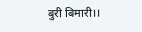बुरी बिमारी।।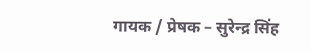गायक / प्रेषक – सुरेन्द्र सिंह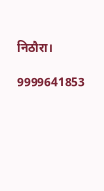निठौरा।

9999641853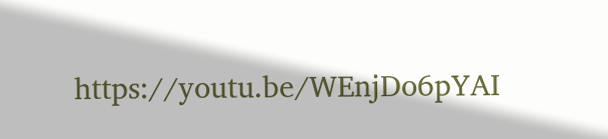https://youtu.be/WEnjDo6pYAI